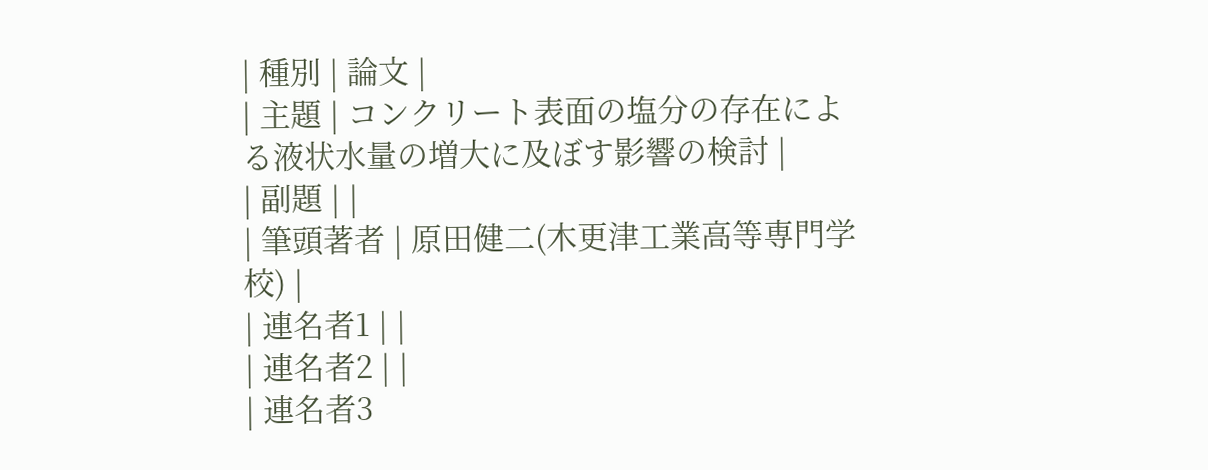| 種別 | 論文 |
| 主題 | コンクリート表面の塩分の存在による液状水量の増大に及ぼす影響の検討 |
| 副題 | |
| 筆頭著者 | 原田健二(木更津工業高等専門学校) |
| 連名者1 | |
| 連名者2 | |
| 連名者3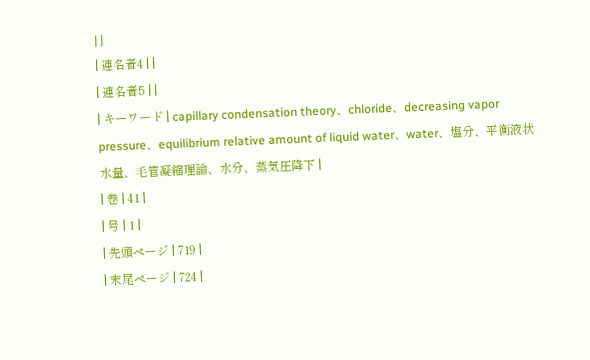| |
| 連名者4 | |
| 連名者5 | |
| キーワード | capillary condensation theory、chloride、decreasing vapor pressure、equilibrium relative amount of liquid water、water、塩分、平衡液状水量、毛管凝縮理論、水分、蒸気圧降下 |
| 巻 | 41 |
| 号 | 1 |
| 先頭ページ | 719 |
| 末尾ページ | 724 |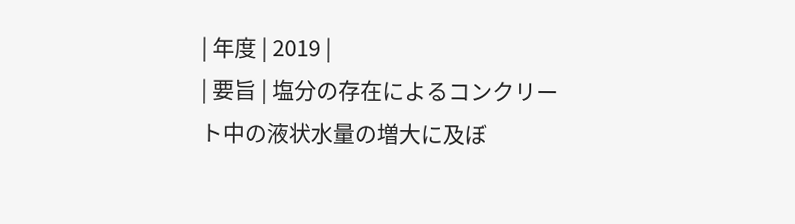| 年度 | 2019 |
| 要旨 | 塩分の存在によるコンクリート中の液状水量の増大に及ぼ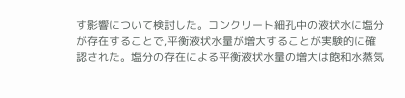す影響について検討した。コンクリート細孔中の液状水に塩分が存在することで,平衡液状水量が増大することが実験的に確認された。塩分の存在による平衡液状水量の増大は飽和水蒸気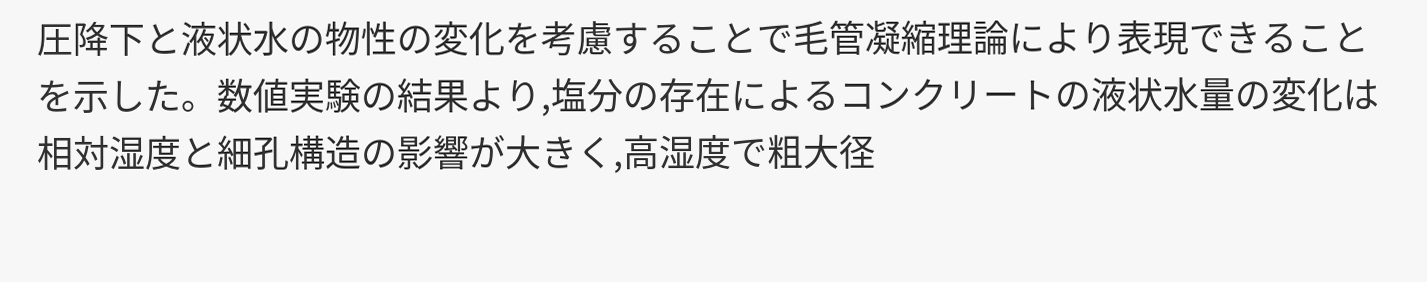圧降下と液状水の物性の変化を考慮することで毛管凝縮理論により表現できることを示した。数値実験の結果より,塩分の存在によるコンクリートの液状水量の変化は相対湿度と細孔構造の影響が大きく,高湿度で粗大径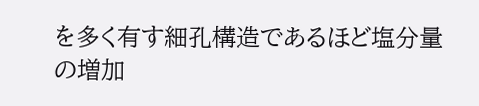を多く有す細孔構造であるほど塩分量の増加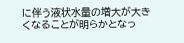に伴う液状水量の増大が大きくなることが明らかとなっ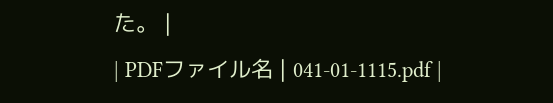た。 |
| PDFファイル名 | 041-01-1115.pdf |